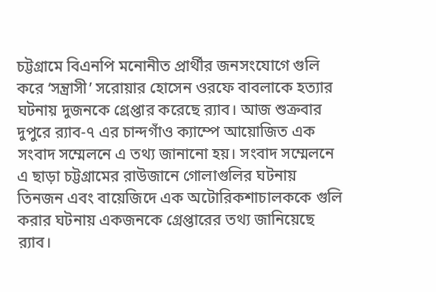চট্টগ্রামে বিএনপি মনোনীত প্রার্থীর জনসংযোগে গুলি করে ‘সন্ত্রাসী’ সরোয়ার হোসেন ওরফে বাবলাকে হত্যার ঘটনায় দুজনকে গ্রেপ্তার করেছে র‍্যাব। আজ শুক্রবার দুপুরে র‍্যাব-৭ এর চান্দগাঁও ক্যাম্পে আয়োজিত এক সংবাদ সম্মেলনে এ তথ্য জানানো হয়। সংবাদ সম্মেলনে এ ছাড়া চট্টগ্রামের রাউজানে গোলাগুলির ঘটনায় তিনজন এবং বায়েজিদে এক অটোরিকশাচালককে গুলি করার ঘটনায় একজনকে গ্রেপ্তারের তথ্য জানিয়েছে র‍্যাব।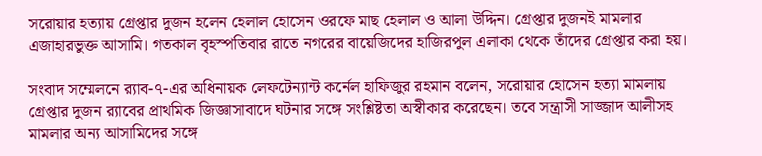সরোয়ার হত্যায় গ্রেপ্তার দুজন হলেন হেলাল হোসেন ওরফে মাছ হেলাল ও আলা উদ্দিন। গ্রেপ্তার দুজনই মামলার এজাহারভুক্ত আসামি। গতকাল বৃহস্পতিবার রাতে নগরের বায়েজিদের হাজিরপুল এলাকা থেকে তাঁদের গ্রেপ্তার করা হয়।

সংবাদ সম্মেলনে র‍্যাব-৭-এর অধিনায়ক লেফটেন্যান্ট কর্নেল হাফিজুর রহমান বলেন, সরোয়ার হোসেন হত্যা মামলায় গ্রেপ্তার দুজন র‍্যাবের প্রাথমিক জিজ্ঞাসাবাদে ঘটনার সঙ্গে সংশ্লিষ্টতা অস্বীকার করেছেন। তবে সন্ত্রাসী সাজ্জাদ আলীসহ মামলার অন্য আসামিদের সঙ্গে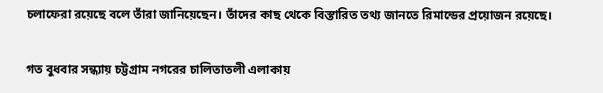চলাফেরা রয়েছে বলে তাঁরা জানিয়েছেন। তাঁদের কাছ থেকে বিস্তারিত তথ্য জানতে রিমান্ডের প্রয়োজন রয়েছে।

গত বুধবার সন্ধ্যায় চট্টগ্রাম নগরের চালিতাতলী এলাকায়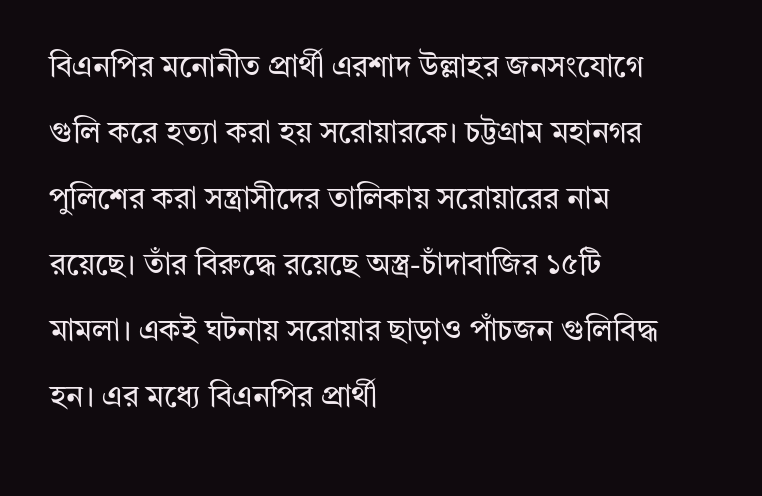বিএনপির মনোনীত প্রার্থী এরশাদ উল্লাহর জনসংযোগে গুলি করে হত্যা করা হয় সরোয়ারকে। চট্টগ্রাম মহানগর পুলিশের করা সন্ত্রাসীদের তালিকায় সরোয়ারের নাম রয়েছে। তাঁর বিরুদ্ধে রয়েছে অস্ত্র-চাঁদাবাজির ১৫টি মামলা। একই ঘটনায় সরোয়ার ছাড়াও পাঁচজন গুলিবিদ্ধ হন। এর মধ্যে বিএনপির প্রার্থী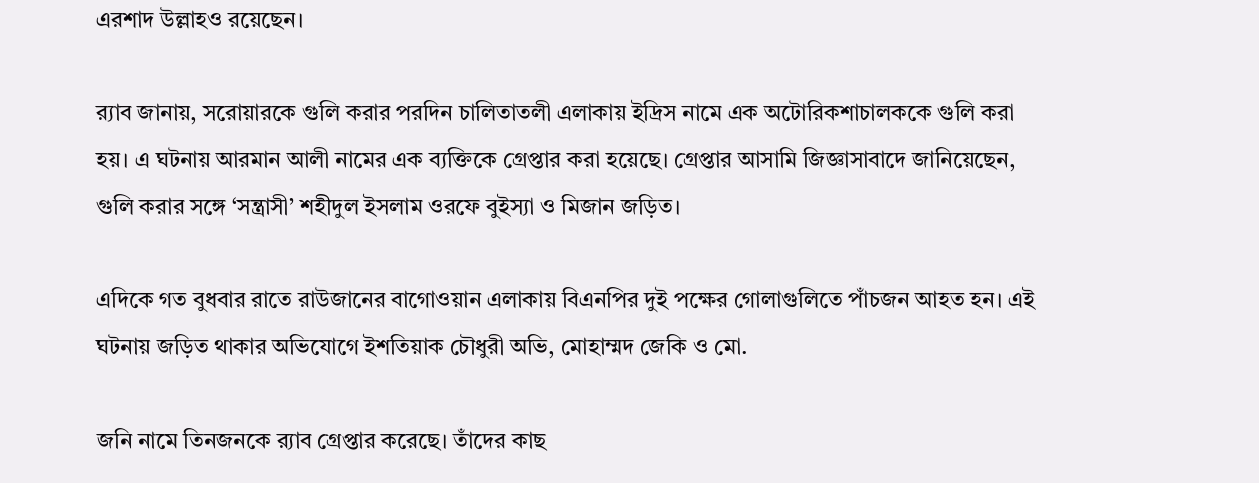এরশাদ উল্লাহও রয়েছেন।

র‍্যাব জানায়, সরোয়ারকে গুলি করার পরদিন চালিতাতলী এলাকায় ইদ্রিস নামে এক অটোরিকশাচালককে গুলি করা হয়। এ ঘটনায় আরমান আলী নামের এক ব্যক্তিকে গ্রেপ্তার করা হয়েছে। গ্রেপ্তার আসামি জিজ্ঞাসাবাদে জানিয়েছেন, গুলি করার সঙ্গে ‘সন্ত্রাসী’ শহীদুল ইসলাম ওরফে বুইস্যা ও মিজান জড়িত।

এদিকে গত বুধবার রাতে রাউজানের বাগোওয়ান এলাকায় বিএনপির দুই পক্ষের গোলাগুলিতে পাঁচজন আহত হন। এই ঘটনায় জড়িত থাকার অভিযোগে ইশতিয়াক চৌধুরী অভি, মোহাম্মদ জেকি ও মো.

জনি নামে তিনজনকে র‍্যাব গ্রেপ্তার করেছে। তাঁদের কাছ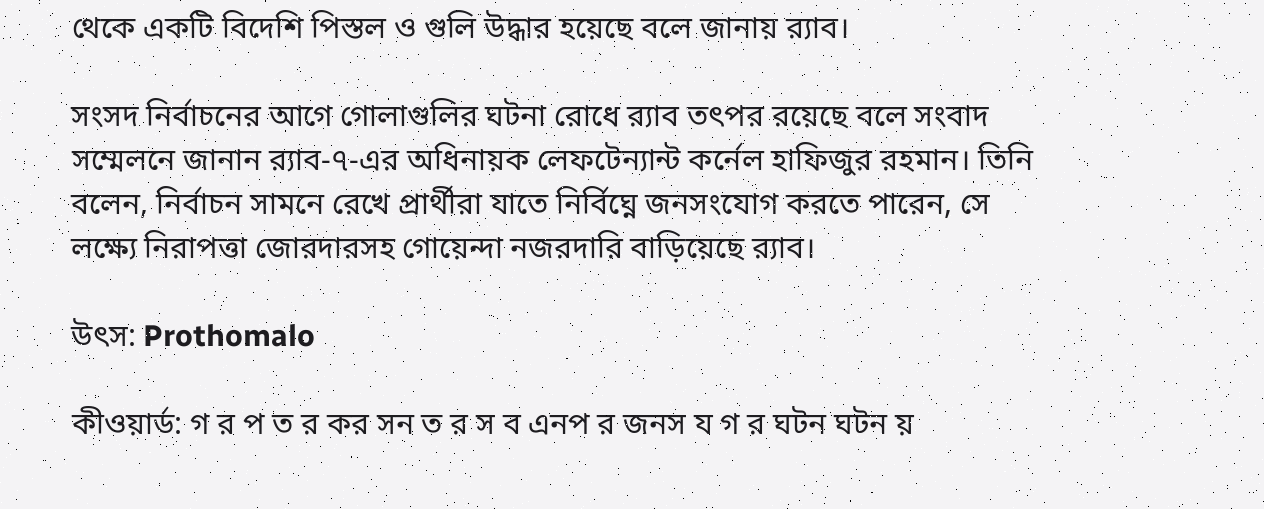থেকে একটি বিদেশি পিস্তল ও গুলি উদ্ধার হয়েছে বলে জানায় র‍্যাব।

সংসদ নির্বাচনের আগে গোলাগুলির ঘটনা রোধে র‍্যাব তৎপর রয়েছে বলে সংবাদ সম্মেলনে জানান র‍্যাব-৭-এর অধিনায়ক লেফটেন্যান্ট কর্নেল হাফিজুর রহমান। তিনি বলেন, নির্বাচন সামনে রেখে প্রার্থীরা যাতে নির্বিঘ্নে জনসংযোগ করতে পারেন, সে লক্ষ্যে নিরাপত্তা জোরদারসহ গোয়েন্দা নজরদারি বাড়িয়েছে র‍্যাব।

উৎস: Prothomalo

কীওয়ার্ড: গ র প ত র কর সন ত র স ব এনপ র জনস য গ র ঘটন ঘটন য়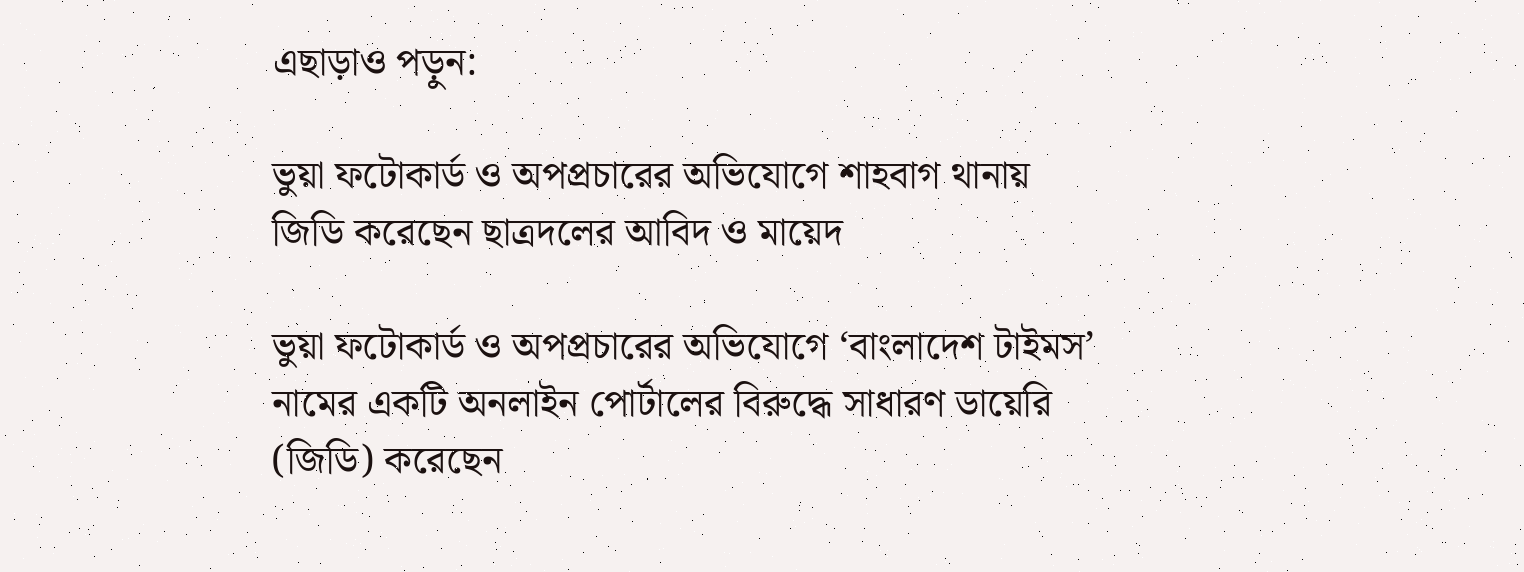এছাড়াও পড়ুন:

ভুয়া ফটোকার্ড ও অপপ্রচারের অভিযোগে শাহবাগ থানায় জিডি করেছেন ছাত্রদলের আবিদ ও মায়েদ

ভুয়া ফটোকার্ড ও অপপ্রচারের অভিযোগে ‘বাংলাদেশ টাইমস’ নামের একটি অনলাইন পোর্টালের বিরুদ্ধে সাধারণ ডায়েরি (জিডি) করেছেন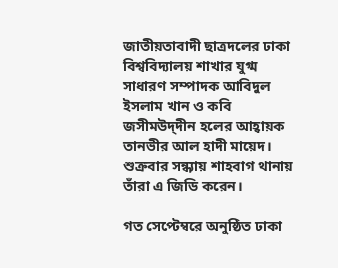জাতীয়তাবাদী ছাত্রদলের ঢাকা বিশ্ববিদ্যালয় শাখার যুগ্ম সাধারণ সম্পাদক আবিদুল ইসলাম খান ও কবি জসীমউদ্‌দীন হলের আহ্বায়ক তানভীর আল হাদী মায়েদ। শুক্রবার সন্ধ্যায় শাহবাগ থানায় তাঁরা এ জিডি করেন।

গত সেপ্টেম্বরে অনুষ্ঠিত ঢাকা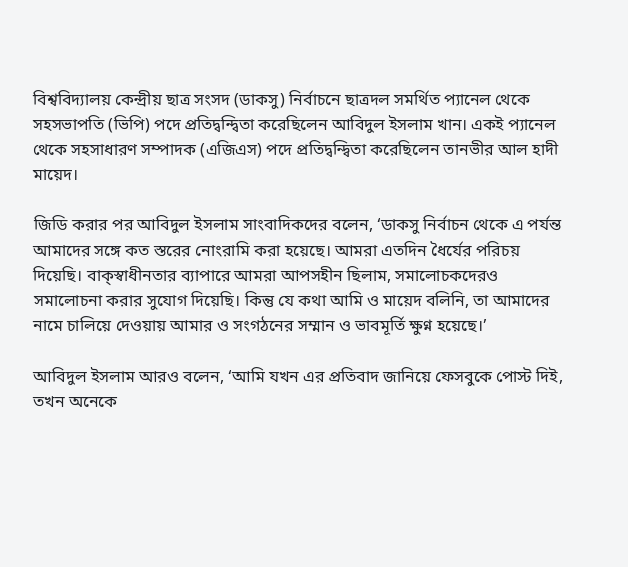বিশ্ববিদ্যালয় কেন্দ্রীয় ছাত্র সংসদ (ডাকসু) নির্বাচনে ছাত্রদল সমর্থিত প্যানেল থেকে সহসভাপতি (ভিপি) পদে প্রতিদ্বন্দ্বিতা করেছিলেন আবিদুল ইসলাম খান। একই প্যানেল থেকে সহসাধারণ সম্পাদক (এজিএস) পদে প্রতিদ্বন্দ্বিতা করেছিলেন তানভীর আল হাদী মায়েদ।

জিডি করার পর আবিদুল ইসলাম সাংবাদিকদের বলেন, ‘ডাকসু নির্বাচন থেকে এ পর্যন্ত আমাদের সঙ্গে কত স্তরের নোংরামি করা হয়েছে। আমরা এতদিন ধৈর্যের পরিচয় দিয়েছি। বাক্‌স্বাধীনতার ব্যাপারে আমরা আপসহীন ছিলাম, সমালোচকদেরও সমালোচনা করার সুযোগ দিয়েছি। কিন্তু যে কথা আমি ও মায়েদ বলিনি, তা আমাদের নামে চালিয়ে দেওয়ায় আমার ও সংগঠনের সম্মান ও ভাবমূর্তি ক্ষুণ্ন হয়েছে।’

আবিদুল ইসলাম আরও বলেন, ‘আমি যখন এর প্রতিবাদ জানিয়ে ফেসবুকে পোস্ট দিই, তখন অনেকে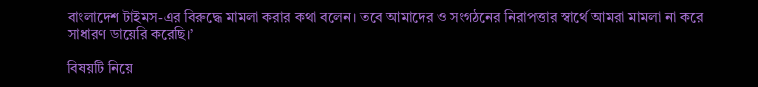বাংলাদেশ টাইমস-এর বিরুদ্ধে মামলা করার কথা বলেন। তবে আমাদের ও সংগঠনের নিরাপত্তার স্বার্থে আমরা মামলা না করে সাধারণ ডায়েরি করেছি।’

বিষয়টি নিয়ে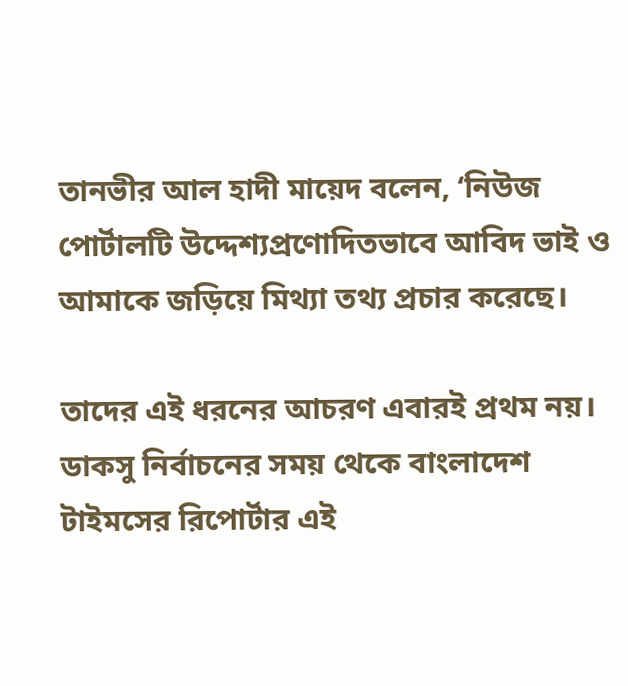তানভীর আল হাদী মায়েদ বলেন, ‘নিউজ পোর্টালটি উদ্দেশ্যপ্রণোদিতভাবে আবিদ ভাই ও আমাকে জড়িয়ে মিথ্যা তথ্য প্রচার করেছে।

তাদের এই ধরনের আচরণ এবারই প্রথম নয়। ডাকসু নির্বাচনের সময় থেকে বাংলাদেশ টাইমসের রিপোর্টার এই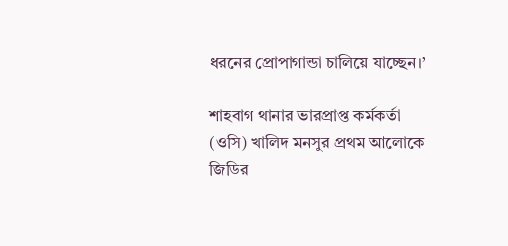ধরনের প্রোপাগান্ডা চালিয়ে যাচ্ছেন।’

শাহবাগ থানার ভারপ্রাপ্ত কর্মকর্তা (ওসি) খালিদ মনসুর প্রথম আলোকে জিডির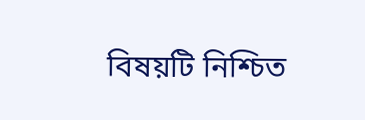বিষয়টি নিশ্চিত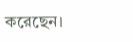করেছেন।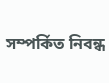সম্পর্কিত নিবন্ধ